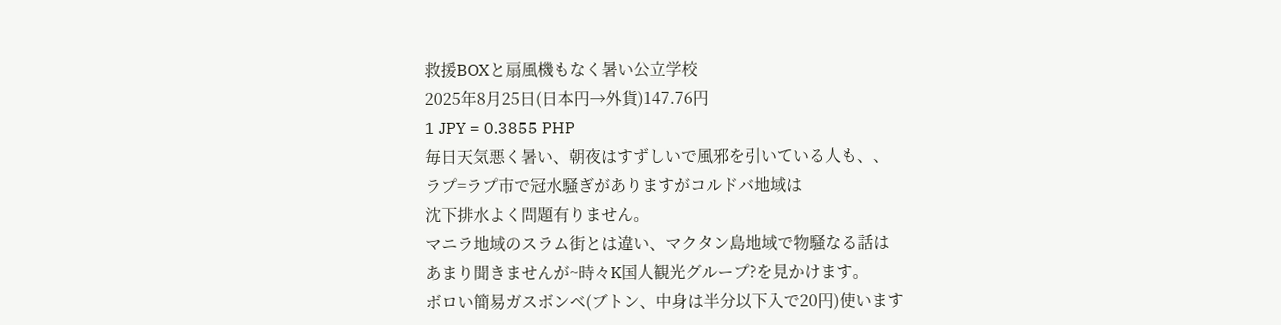救援BOXと扇風機もなく暑い公立学校
2025年8月25日(日本円→外貨)147.76円
1 JPY = 0.3855 PHP
毎日天気悪く暑い、朝夜はすずしいで風邪を引いている人も、、
ラプ=ラプ市で冠水騒ぎがありますがコルドバ地域は
沈下排水よく問題有りません。
マニラ地域のスラム街とは違い、マクタン島地域で物騒なる話は
あまり聞きませんが~時々K国人観光グループ?を見かけます。
ボロい簡易ガスボンベ(ブトン、中身は半分以下入で20円)使います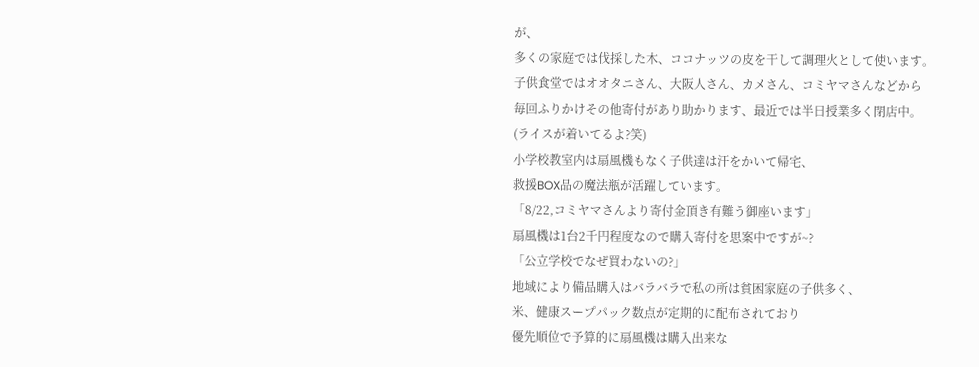が、
多くの家庭では伐採した木、ココナッツの皮を干して調理火として使います。
子供食堂ではオオタニさん、大阪人さん、カメさん、コミヤマさんなどから
毎回ふりかけその他寄付があり助かります、最近では半日授業多く閉店中。
(ライスが着いてるよ?笑)
小学校教室内は扇風機もなく子供達は汗をかいて帰宅、
救援BOX品の魔法瓶が活躍しています。
「8/22,コミヤマさんより寄付金頂き有難う御座います」
扇風機は1台2千円程度なので購入寄付を思案中ですが~?
「公立学校でなぜ買わないの?」
地域により備品購入はバラバラで私の所は貧困家庭の子供多く、
米、健康スープパック数点が定期的に配布されており
優先順位で予算的に扇風機は購入出来な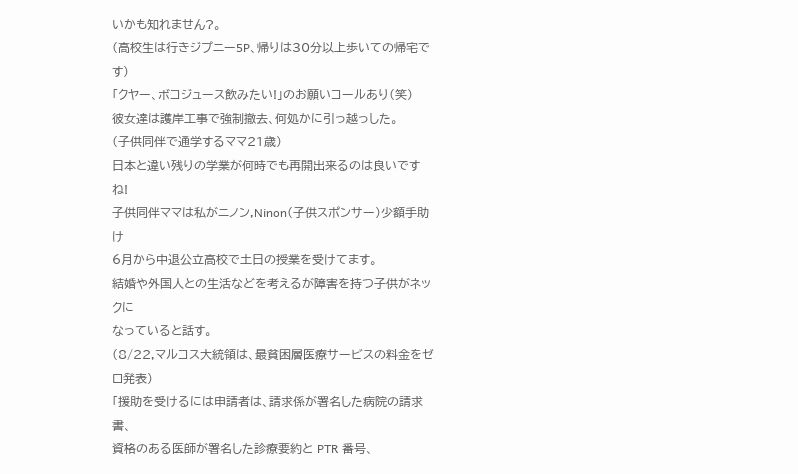いかも知れません?。
(高校生は行きジプニー5P、帰りは30分以上歩いての帰宅です)
「クヤー、ボコジュース飲みたい!」のお願いコールあり(笑)
彼女達は護岸工事で強制撤去、何処かに引っ越っした。
(子供同伴で通学するママ21歳)
日本と違い残りの学業が何時でも再開出来るのは良いですね!
子供同伴ママは私がニノン,Ninon(子供スポンサー)少額手助け
6月から中退公立高校で土日の授業を受けてます。
結婚や外国人との生活などを考えるが障害を持つ子供がネックに
なっていると話す。
(8/22,マルコス大統領は、最貧困層医療サービスの料金をゼロ発表)
「援助を受けるには申請者は、請求係が署名した病院の請求書、
資格のある医師が署名した診療要約と PTR 番号、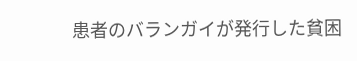患者のバランガイが発行した貧困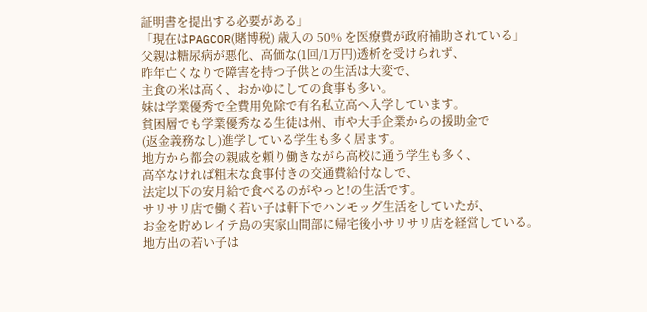証明書を提出する必要がある」
「現在はPAGCOR(賭博税) 歳入の 50% を医療費が政府補助されている」
父親は糖尿病が悪化、高価な(1回/1万円)透析を受けられず、
昨年亡くなりで障害を持つ子供との生活は大変で、
主食の米は高く、おかゆにしての食事も多い。
妹は学業優秀で全費用免除で有名私立高へ入学しています。
貧困層でも学業優秀なる生徒は州、市や大手企業からの援助金で
(返金義務なし)進学している学生も多く居ます。
地方から都会の親戚を頼り働きながら高校に通う学生も多く、
高卒なければ粗末な食事付きの交通費給付なしで、
法定以下の安月給で食べるのがやっと!の生活です。
サリサリ店で働く若い子は軒下でハンモッグ生活をしていたが、
お金を貯めレイテ島の実家山間部に帰宅後小サリサリ店を経営している。
地方出の若い子は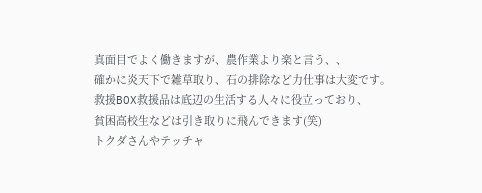真面目でよく働きますが、農作業より楽と言う、、
確かに炎天下で雑草取り、石の排除など力仕事は大変です。
救援BOX救援品は底辺の生活する人々に役立っており、
貧困高校生などは引き取りに飛んできます(笑)
トクダさんやテッチャ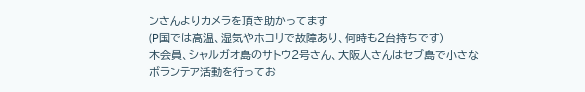ンさんよりカメラを頂き助かってます
(P国では高温、湿気やホコリで故障あり、何時も2台持ちです)
木会員、シャルガオ島のサトウ2号さん、大阪人さんはセブ島で小さな
ボランテア活動を行ってお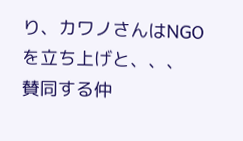り、カワノさんはNGOを立ち上げと、、、
賛同する仲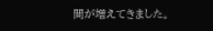間が増えてきました。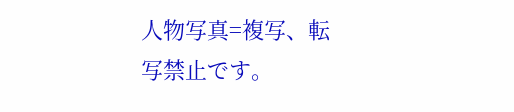人物写真=複写、転写禁止です。